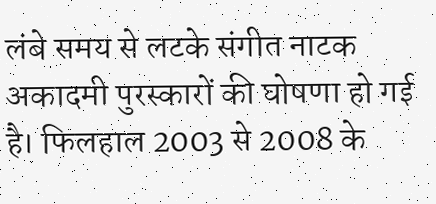लंबे समय से लटके संगीत नाटक अकादमी पुरस्कारों की घोषणा हो गई है। फिलहाल 2003 से 2008 के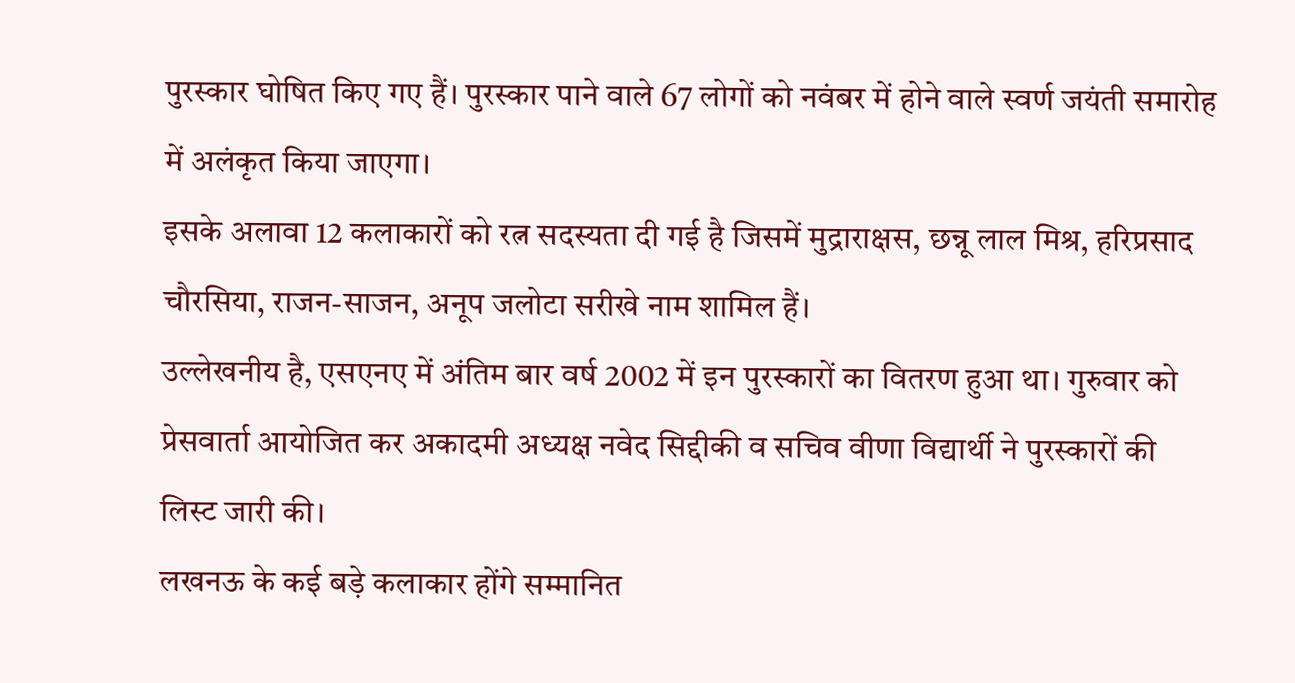पुरस्कार घोषित किए गए हैं। पुरस्कार पाने वाले 67 लोगों को नवंबर में होने वाले स्वर्ण जयंती समारोह में अलंकृत किया जाएगा।
इसके अलावा 12 कलाकारों को रत्न सदस्यता दी गई है जिसमें मुद्राराक्षस, छन्नू लाल मिश्र, हरिप्रसाद चौरसिया, राजन-साजन, अनूप जलोटा सरीखे नाम शामिल हैं।
उल्लेखनीय है, एसएनए में अंतिम बार वर्ष 2002 में इन पुरस्कारों का वितरण हुआ था। गुरुवार को प्रेसवार्ता आयोजित कर अकादमी अध्यक्ष नवेद सिद्दीकी व सचिव वीणा विद्यार्थी ने पुरस्कारों की लिस्ट जारी की।
लखनऊ के कई बड़े कलाकार होंगे सम्मानित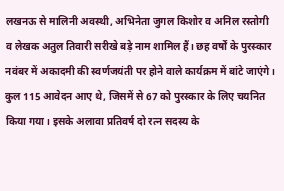लखनऊ से मालिनी अवस्थी, अभिनेता जुगल किशोर व अनिल रस्तोगी व लेखक अतुल तिवारी सरीखे बड़े नाम शामिल हैं। छह वर्षों के पुरस्कार नवंबर में अकादमी की स्वर्णजयंती पर होने वाले कार्यक्रम में बांटे जाएंगे।
कुल 115 आवेदन आए थे, जिसमें से 67 को पुरस्कार के लिए चयनित किया गया। इसके अलावा प्रतिवर्ष दो रत्न सदस्य के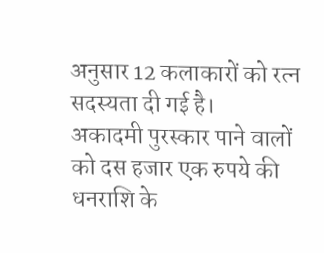अनुसार 12 कलाकारों को रत्न सदस्यता दी गई है।
अकादमी पुरस्कार पाने वालों को दस हजार एक रुपये की धनराशि के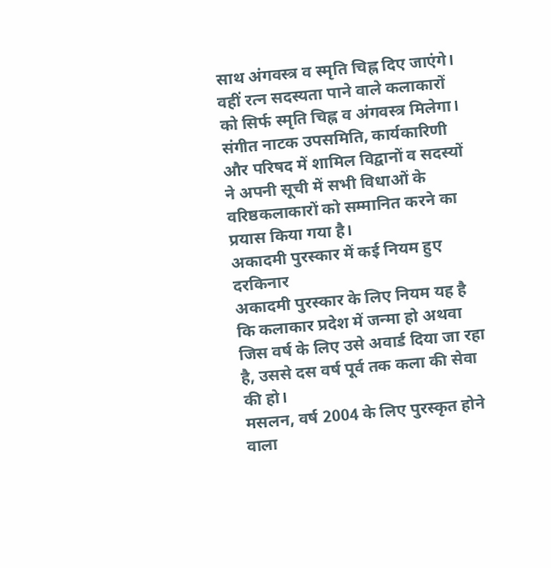साथ अंगवस्त्र व स्मृति चिह्न दिए जाएंगे।
वहीं रत्न सदस्यता पाने वाले कलाकारों को सिर्फ स्मृति चिह्न व अंगवस्त्र मिलेगा। संगीत नाटक उपसमिति, कार्यकारिणी और परिषद में शामिल विद्वानों व सदस्यों ने अपनी सूची में सभी विधाओं के वरिष्ठकलाकारों को सम्मानित करने का प्रयास किया गया है।
अकादमी पुरस्कार में कई नियम हुए दरकिनार
अकादमी पुरस्कार के लिए नियम यह है कि कलाकार प्रदेश में जन्मा हो अथवा जिस वर्ष के लिए उसे अवार्ड दिया जा रहा है, उससे दस वर्ष पूर्व तक कला की सेवा की हो।
मसलन, वर्ष 2004 के लिए पुरस्कृत होने वाला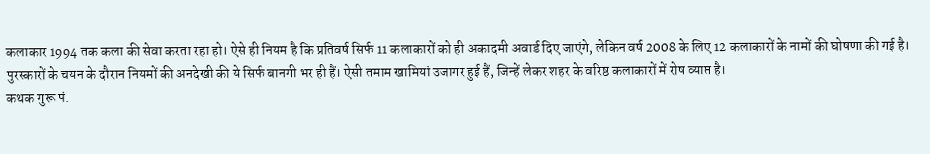कलाकार 1994 तक कला की सेवा करता रहा हो। ऐसे ही नियम है कि प्रतिवर्ष सिर्फ 11 कलाकारों को ही अकादमी अवार्ड दिए जाएंगे, लेकिन वर्ष 2008 के लिए 12 कलाकारों के नामों की घोषणा की गई है।
पुरस्कारों के चयन के दौरान नियमों की अनदेखी की ये सिर्फ बानगी भर ही हैं। ऐसी तमाम खामियां उजागर हुई हैं, जिन्हें लेकर शहर के वरिष्ठ कलाकारों में रोष व्याप्त है।
कथक गुरू पं.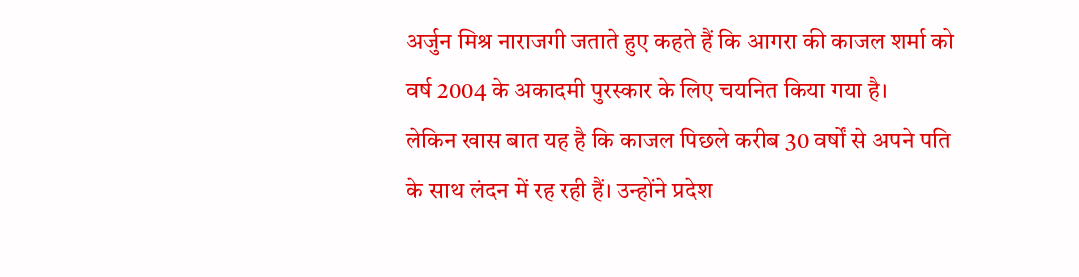अर्जुन मिश्र नाराजगी जताते हुए कहते हैं कि आगरा की काजल शर्मा को वर्ष 2004 के अकादमी पुरस्कार के लिए चयनित किया गया है।
लेकिन खास बात यह है कि काजल पिछले करीब 30 वर्षों से अपने पति के साथ लंदन में रह रही हैं। उन्होंने प्रदेश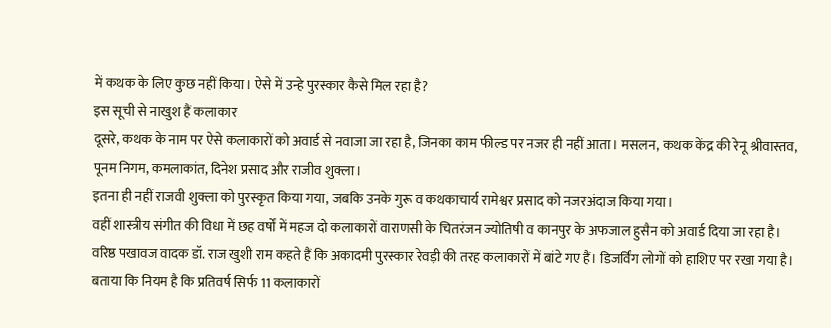में कथक के लिए कुछ नहीं किया। ऐसे में उन्हे पुरस्कार कैसे मिल रहा है?
इस सूची से नाखुश हैं कलाकार
दूसरे, कथक के नाम पर ऐसे कलाकारों को अवार्ड से नवाजा जा रहा है, जिनका काम फील्ड पर नजर ही नहीं आता। मसलन, कथक केंद्र की रेनू श्रीवास्तव, पूनम निगम, कमलाकांत, दिनेश प्रसाद और राजीव शुक्ला।
इतना ही नहीं राजवी शुक्ला को पुरस्कृत किया गया, जबकि उनके गुरू व कथकाचार्य रामेश्वर प्रसाद को नजरअंदाज किया गया।
वहीं शास्त्रीय संगीत की विधा में छह वर्षों में महज दो कलाकारों वाराणसी के चितरंजन ज्योतिषी व कानपुर के अफजाल हुसैन को अवार्ड दिया जा रहा है।
वरिष्ठ पखावज वादक डॉ. राज खुशी राम कहते हैं कि अकादमी पुरस्कार रेवड़ी की तरह कलाकारों में बांटे गए हैं। डिजर्विंग लोगों को हाशिए पर रखा गया है।
बताया कि नियम है कि प्रतिवर्ष सिर्फ 11 कलाकारों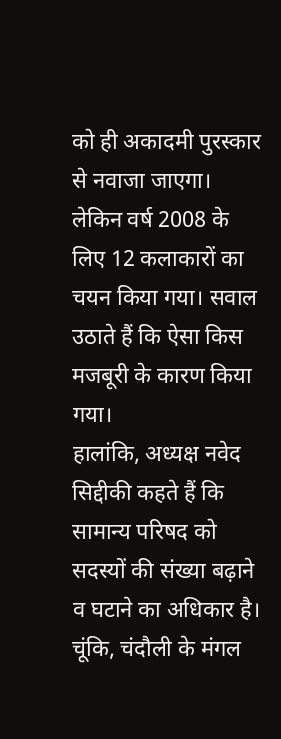को ही अकादमी पुरस्कार से नवाजा जाएगा। लेकिन वर्ष 2008 के लिए 12 कलाकारों का चयन किया गया। सवाल उठाते हैं कि ऐसा किस मजबूरी के कारण किया गया।
हालांकि, अध्यक्ष नवेद सिद्दीकी कहते हैं कि सामान्य परिषद को सदस्यों की संख्या बढ़ाने व घटाने का अधिकार है। चूंकि, चंदौली के मंगल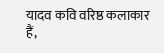यादव कवि वरिष्ठ कलाकार हैं,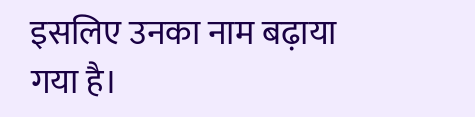इसलिए उनका नाम बढ़ाया गया है।